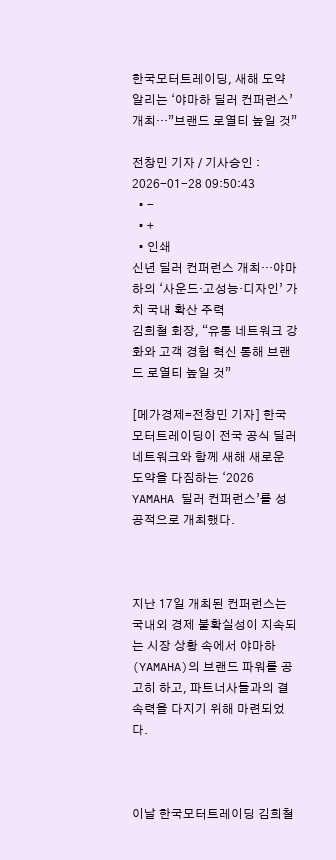한국모터트레이딩, 새해 도약 알리는 ‘야마하 딜러 컨퍼런스’ 개최…”브랜드 로열티 높일 것”

전창민 기자 / 기사승인 : 2026-01-28 09:50:43
  • -
  • +
  • 인쇄
신년 딜러 컨퍼런스 개최…야마하의 ‘사운드·고성능·디자인’ 가치 국내 확산 주력
김희철 회장, “유통 네트워크 강화와 고객 경험 혁신 통해 브랜드 로열티 높일 것”

[메가경제=전창민 기자] 한국모터트레이딩이 전국 공식 딜러 네트워크와 함께 새해 새로운 도약을 다짐하는 ‘2026 YAMAHA 딜러 컨퍼런스’를 성공적으로 개최했다.



지난 17일 개최된 컨퍼런스는 국내외 경제 불확실성이 지속되는 시장 상황 속에서 야마하(YAMAHA)의 브랜드 파워를 공고히 하고, 파트너사들과의 결속력을 다지기 위해 마련되었다.



이날 한국모터트레이딩 김희철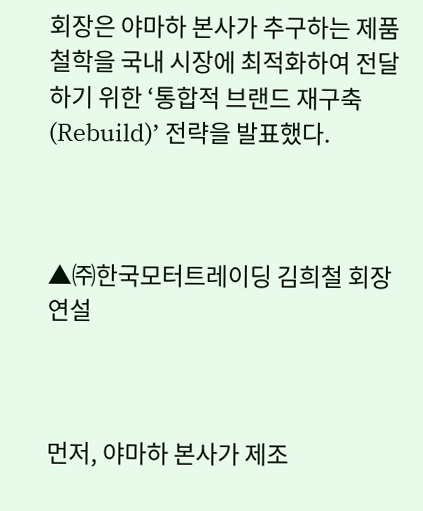회장은 야마하 본사가 추구하는 제품 철학을 국내 시장에 최적화하여 전달하기 위한 ‘통합적 브랜드 재구축(Rebuild)’ 전략을 발표했다.



▲㈜한국모터트레이딩 김희철 회장 연설



먼저, 야마하 본사가 제조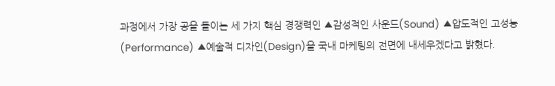과정에서 가장 공을 들이는 세 가지 핵심 경쟁력인 ▲감성적인 사운드(Sound) ▲압도적인 고성능(Performance) ▲예술적 디자인(Design)을 국내 마케팅의 전면에 내세우겠다고 밝혔다.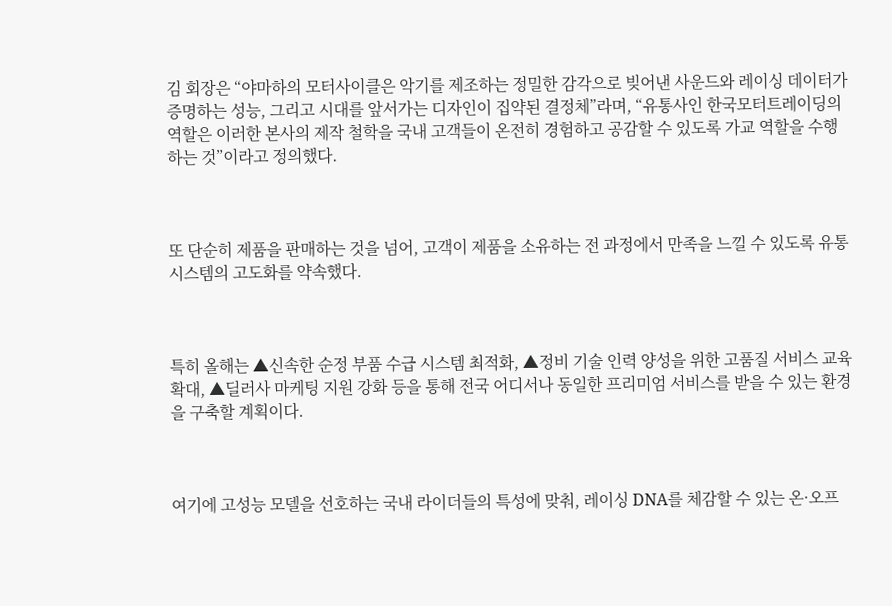김 회장은 “야마하의 모터사이클은 악기를 제조하는 정밀한 감각으로 빚어낸 사운드와 레이싱 데이터가 증명하는 성능, 그리고 시대를 앞서가는 디자인이 집약된 결정체”라며, “유통사인 한국모터트레이딩의 역할은 이러한 본사의 제작 철학을 국내 고객들이 온전히 경험하고 공감할 수 있도록 가교 역할을 수행하는 것”이라고 정의했다.



또 단순히 제품을 판매하는 것을 넘어, 고객이 제품을 소유하는 전 과정에서 만족을 느낄 수 있도록 유통 시스템의 고도화를 약속했다.



특히 올해는 ▲신속한 순정 부품 수급 시스템 최적화, ▲정비 기술 인력 양성을 위한 고품질 서비스 교육 확대, ▲딜러사 마케팅 지원 강화 등을 통해 전국 어디서나 동일한 프리미엄 서비스를 받을 수 있는 환경을 구축할 계획이다.



여기에 고성능 모델을 선호하는 국내 라이더들의 특성에 맞춰, 레이싱 DNA를 체감할 수 있는 온·오프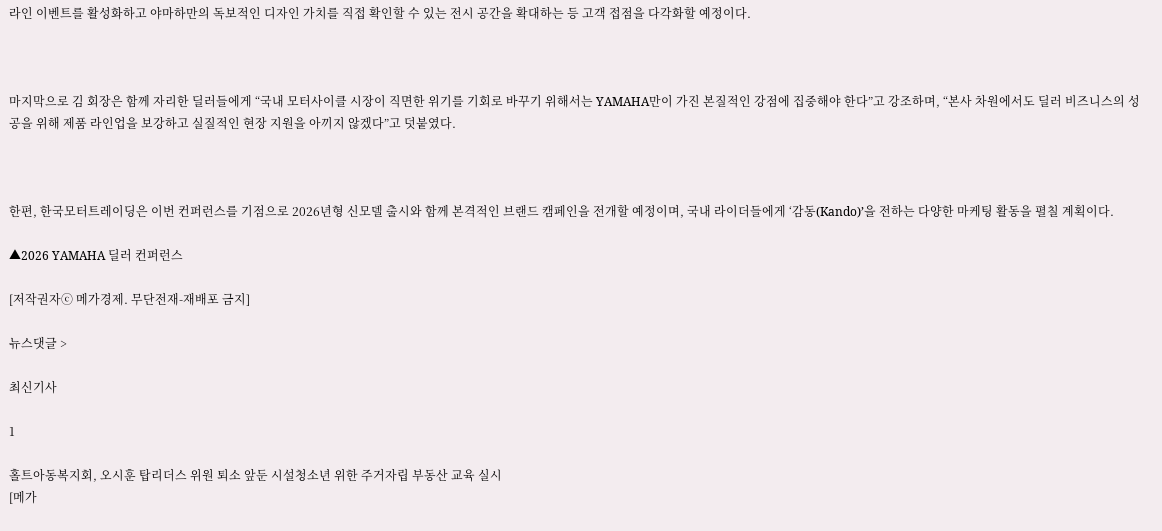라인 이벤트를 활성화하고 야마하만의 독보적인 디자인 가치를 직접 확인할 수 있는 전시 공간을 확대하는 등 고객 접점을 다각화할 예정이다.



마지막으로 김 회장은 함께 자리한 딜러들에게 “국내 모터사이클 시장이 직면한 위기를 기회로 바꾸기 위해서는 YAMAHA만이 가진 본질적인 강점에 집중해야 한다”고 강조하며, “본사 차원에서도 딜러 비즈니스의 성공을 위해 제품 라인업을 보강하고 실질적인 현장 지원을 아끼지 않겠다”고 덧붙였다.



한편, 한국모터트레이딩은 이번 컨퍼런스를 기점으로 2026년형 신모델 출시와 함께 본격적인 브랜드 캠페인을 전개할 예정이며, 국내 라이더들에게 ‘감동(Kando)’을 전하는 다양한 마케팅 활동을 펼칠 계획이다.

▲2026 YAMAHA 딜러 컨퍼런스

[저작권자ⓒ 메가경제. 무단전재-재배포 금지]

뉴스댓글 >

최신기사

1

홀트아동복지회, 오시훈 탑리더스 위원 퇴소 앞둔 시설청소년 위한 주거자립 부동산 교육 실시
[메가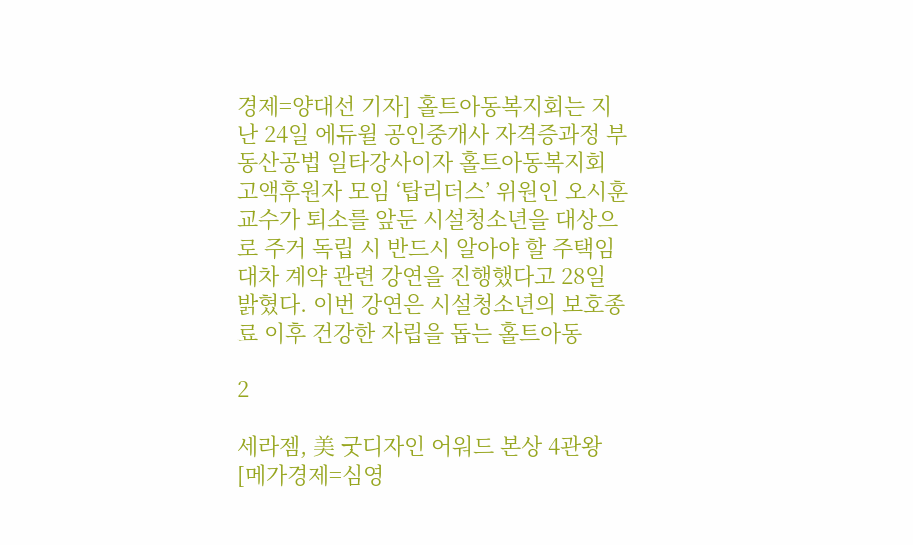경제=양대선 기자] 홀트아동복지회는 지난 24일 에듀윌 공인중개사 자격증과정 부동산공법 일타강사이자 홀트아동복지회 고액후원자 모임 ‘탑리더스’ 위원인 오시훈 교수가 퇴소를 앞둔 시설청소년을 대상으로 주거 독립 시 반드시 알아야 할 주택임대차 계약 관련 강연을 진행했다고 28일 밝혔다. 이번 강연은 시설청소년의 보호종료 이후 건강한 자립을 돕는 홀트아동

2

세라젬, 美 굿디자인 어워드 본상 4관왕
[메가경제=심영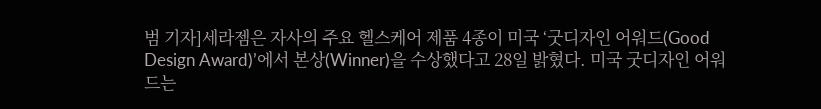범 기자]세라젬은 자사의 주요 헬스케어 제품 4종이 미국 ‘굿디자인 어워드(Good Design Award)’에서 본상(Winner)을 수상했다고 28일 밝혔다. 미국 굿디자인 어워드는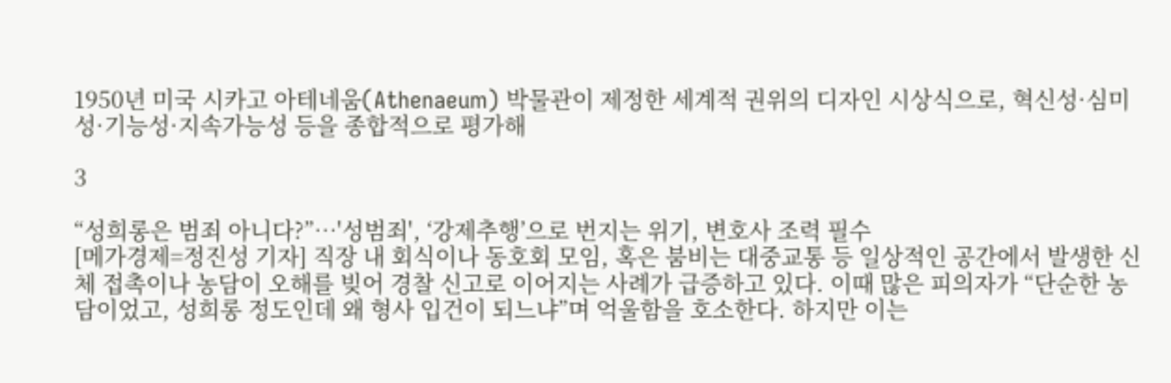1950년 미국 시카고 아테네움(Athenaeum) 박물관이 제정한 세계적 권위의 디자인 시상식으로, 혁신성·심미성·기능성·지속가능성 등을 종합적으로 평가해

3

“성희롱은 범죄 아니다?”…'성범죄', ‘강제추행’으로 번지는 위기, 변호사 조력 필수
[메가경제=정진성 기자] 직장 내 회식이나 동호회 모임, 혹은 붐비는 대중교통 등 일상적인 공간에서 발생한 신체 접촉이나 농담이 오해를 빚어 경찰 신고로 이어지는 사례가 급증하고 있다. 이때 많은 피의자가 “단순한 농담이었고, 성희롱 정도인데 왜 형사 입건이 되느냐”며 억울함을 호소한다. 하지만 이는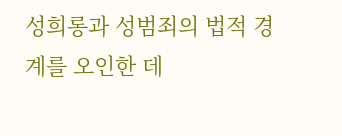성희롱과 성범죄의 법적 경계를 오인한 데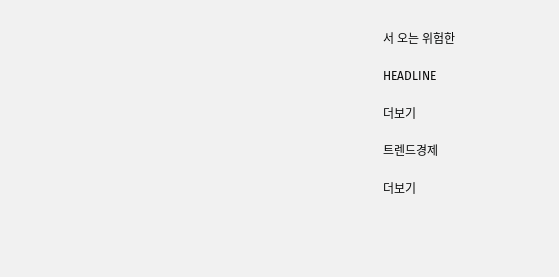서 오는 위험한

HEADLINE

더보기

트렌드경제

더보기